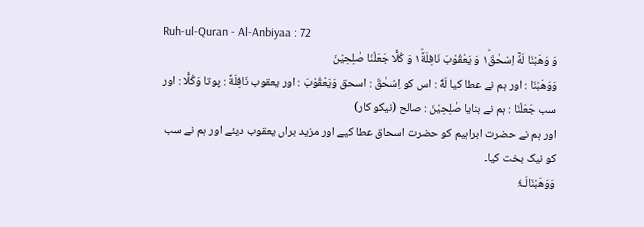Ruh-ul-Quran - Al-Anbiyaa : 72
وَ وَهَبْنَا لَهٗۤ اِسْحٰقَ١ؕ وَ یَعْقُوْبَ نَافِلَةً١ؕ وَ كُلًّا جَعَلْنَا صٰلِحِیْنَ
وَوَهَبْنَا : اور ہم نے عطا کیا لَهٗٓ : اس کو اِسْحٰقَ : اسحق وَيَعْقُوْبَ : اور یعقوب نَافِلَةً : پوتا وَكُلًّا : اور سب جَعَلْنَا : ہم نے بنایا صٰلِحِيْنَ : صالح (نیکو کار)
اور ہم نے حضرت ابراہیم کو حضرت اسحاق عطا کیے اور مزید براں یعقوب دیئے اور ہم نے سب کو نیک بخت کیا۔
وَوَھَبْنَالَـہٗٓ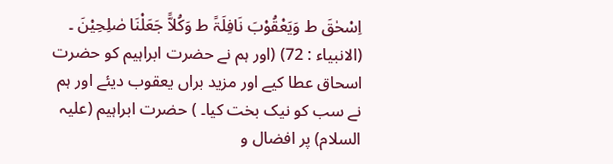اِسْحٰقَ ط وَیَعْقُوْبَ نَافِلَۃً ط وَکُلاًّ جَعَلْنَا صٰلِحِیْنَ ۔ (الانبیاء : 72) (اور ہم نے حضرت ابراہیم کو حضرت اسحاق عطا کیے اور مزید براں یعقوب دیئے اور ہم نے سب کو نیک بخت کیا۔ ) حضرت ابراہیم (علیہ السلام) پر افضال و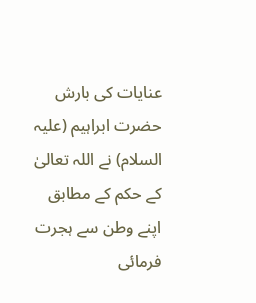عنایات کی بارش حضرت ابراہیم (علیہ السلام) نے اللہ تعالیٰ کے حکم کے مطابق اپنے وطن سے ہجرت فرمائی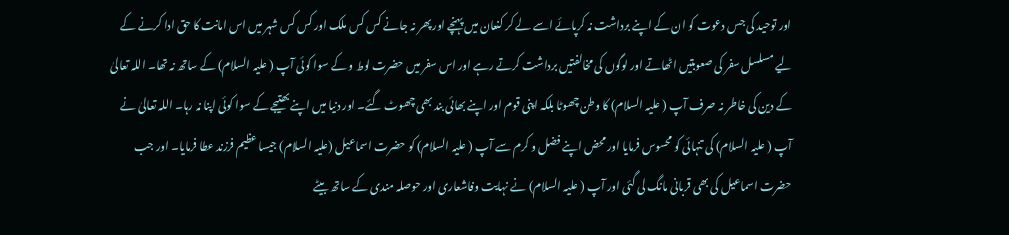اور توحید کی جس دعوت کو ان کے اپنے برداشت نہ کرپائے اسے لے کر کنعان میں پہنچے اور پھر نہ جانے کس کس ملک اور کس کس شہر میں اس امانت کا حق ادا کرنے کے لیے مسلسل سفر کی صعوبتیں اٹھاتے اور لوگوں کی مخالفتیں برداشت کرتے رہے اور اس سفر میں حضرت لوط و کے سوا کوئی آپ ( علیہ السلام) کے ساتھ نہ تھا۔ اللہ تعالیٰ کے دین کی خاطر نہ صرف آپ ( علیہ السلام) کا وطن چھوٹا بلکہ اپنی قوم اور اپنے بھائی بند بھی چھوٹ گئے۔ اور دنیا میں اپنے بھتیجے کے سوا کوئی اپنا نہ رہا۔ اللہ تعالیٰ نے آپ ( علیہ السلام) کی تنہائی کو محسوس فرمایا اور محض اپنے فضل و کرم سے آپ ( علیہ السلام) کو حضرت اسماعیل (علیہ السلام) جیسا عظیم فرزند عطا فرمایا۔ اور جب حضرت اسماعیل کی بھی قربانی مانگ لی گئی اور آپ ( علیہ السلام) نے نہایت وفاشعاری اور حوصلہ مندی کے ساتھ بیٹے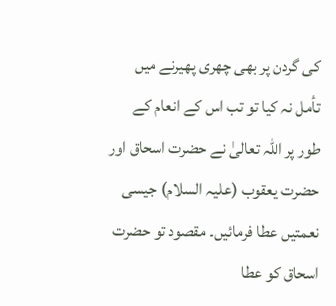کی گردن پر بھی چھری پھیرنے میں تأمل نہ کیا تو تب اس کے انعام کے طور پر اللہ تعالیٰ نے حضرت اسحاق اور حضرت یعقوب (علیہ السلام) جیسی نعمتیں عطا فرمائیں۔ مقصود تو حضرت اسحاق کو عطا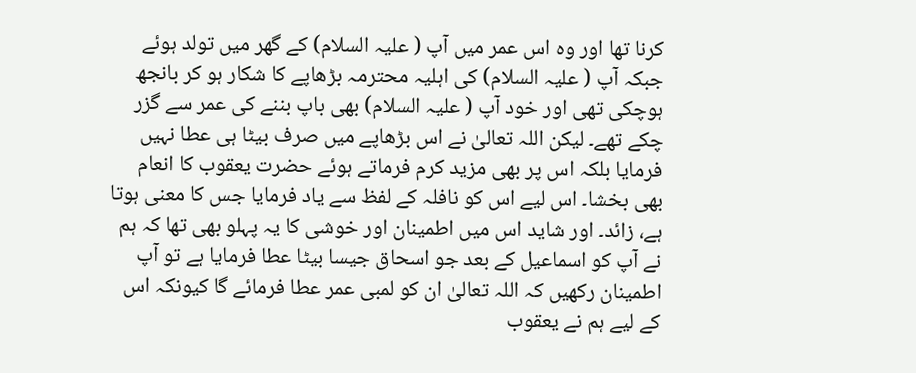کرنا تھا اور وہ اس عمر میں آپ ( علیہ السلام) کے گھر میں تولد ہوئے جبکہ آپ ( علیہ السلام) کی اہلیہ محترمہ بڑھاپے کا شکار ہو کر بانجھ ہوچکی تھی اور خود آپ ( علیہ السلام) بھی باپ بننے کی عمر سے گزر چکے تھے۔ لیکن اللہ تعالیٰ نے اس بڑھاپے میں صرف بیٹا ہی عطا نہیں فرمایا بلکہ اس پر بھی مزید کرم فرماتے ہوئے حضرت یعقوب کا انعام بھی بخشا۔ اس لیے اس کو نافلہ کے لفظ سے یاد فرمایا جس کا معنی ہوتا ہے، زائد۔ اور شاید اس میں اطمینان اور خوشی کا یہ پہلو بھی تھا کہ ہم نے آپ کو اسماعیل کے بعد جو اسحاق جیسا بیٹا عطا فرمایا ہے تو آپ اطمینان رکھیں کہ اللہ تعالیٰ ان کو لمبی عمر عطا فرمائے گا کیونکہ اس کے لیے ہم نے یعقوب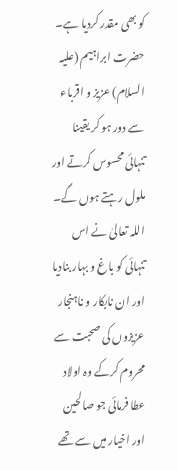کو بھی مقدر کردیا ہے۔ حضرت ابراہیم (علیہ السلام) عزیز و اقرباء سے دور ہو کر یقینا تنہائی محسوس کرتے اور ملول رہتے ہوں گے۔ اللہ تعالیٰ نے اس تنہائی کو باغ و بہار بنادیا اور ان نابکار و ناہنجار عزیزوں کی صحبت سے محروم کرکے وہ اولاد عطا فرمائی جو صالحین اور اخیار میں سے تھے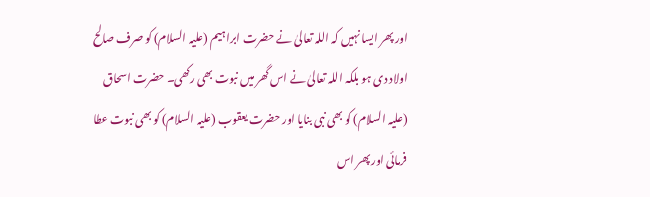اور پھر ایسا نہیں کہ اللہ تعالیٰ نے حضرت ابراہیم (علیہ السلام) کو صرف صالح اولاد دی ہو بلکہ اللہ تعالیٰ نے اس گھر میں نبوت بھی رکھی۔ حضرت اسحاق (علیہ السلام) کو بھی نبی بنایا اور حضرت یعقوب (علیہ السلام) کو بھی نبوت عطا فرمائی اور پھر اس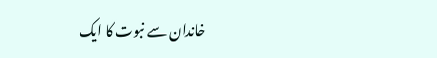خاندان سے نبوت کا ایک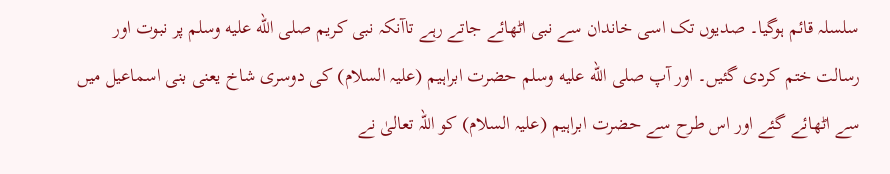سلسلہ قائم ہوگیا۔ صدیوں تک اسی خاندان سے نبی اٹھائے جاتے رہے تاآنکہ نبی کریم صلى الله عليه وسلم پر نبوت اور رسالت ختم کردی گئیں۔ اور آپ صلى الله عليه وسلم حضرت ابراہیم (علیہ السلام) کی دوسری شاخ یعنی بنی اسماعیل میں سے اٹھائے گئے اور اس طرح سے حضرت ابراہیم (علیہ السلام) کو اللہ تعالیٰ نے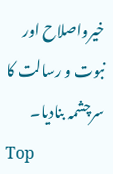خیرواصلاح اور نبوت و رسالت کا سرچشمہ بنادیا۔
Top